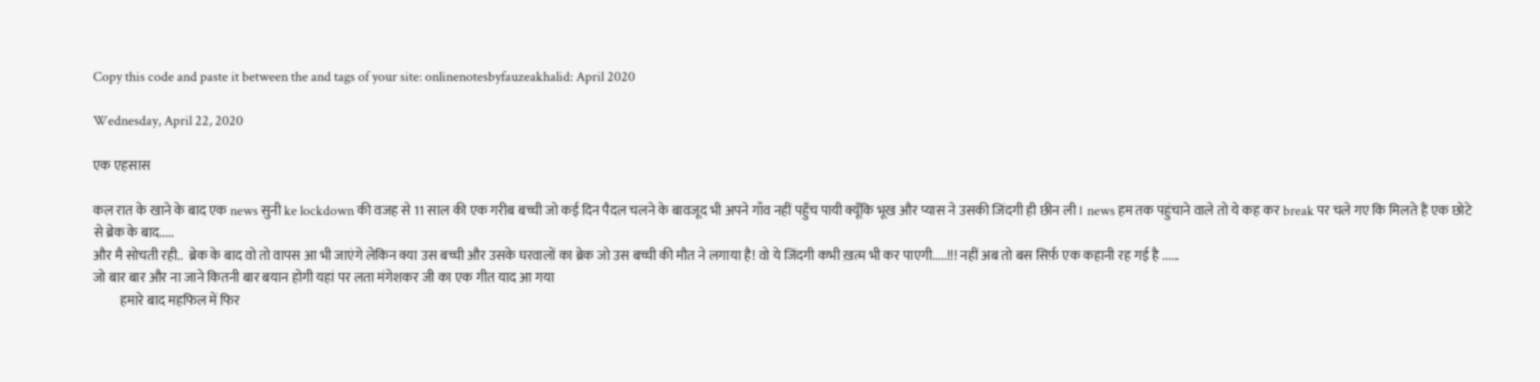Copy this code and paste it between the and tags of your site: onlinenotesbyfauzeakhalid: April 2020

Wednesday, April 22, 2020

एक एहसास

कल रात के खाने के बाद एक news सुनी ke lockdown की वजह से 11 साल की एक गरीब बच्ची जो कई दिन पैदल चलने के बावजूद भी अपने गाँव नहीं पहुँच पायी क्यूँकि भूख और प्यास ने उसकी जिंदगी ही छीन ली। news हम तक पहुंचाने वाले तो ये कह कर break पर चले गए कि मिलते हैं एक छोटे से ब्रेक के बाद.....
और मै सोचती रही..  ब्रेक के बाद वो तो वापस आ भी जाएंगे लेकिन क्या उस बच्ची और उसके घरवालों का ब्रेक जो उस बच्ची की मौत ने लगाया है! वो ये जिंदगी कभी ख़त्म भी कर पाएगी.....!!! नहीं अब तो बस सिर्फ़ एक कहानी रह गई है ......
जो बार बार और ना जाने कितनी बार बयान होगी यहां पर लता मंगेशकर जी का एक गीत याद आ गया
          हमारे बाद महफिल में फिर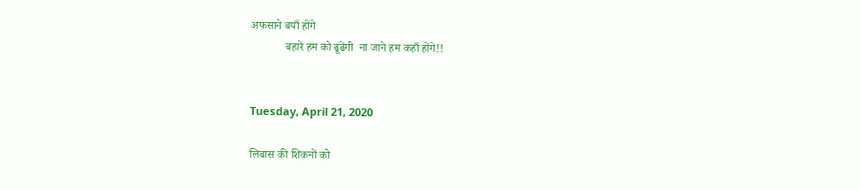अफसाने बयाँ होंगे
            बहारें हम को ढूंढेंगी  ना जाने हम कहाँ होंगे!!


Tuesday, April 21, 2020

लिबास की शिकनों को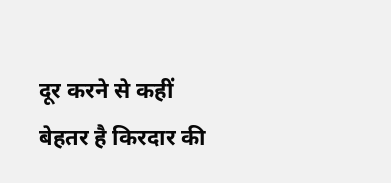दूर करने से कहीं बेहतर है किरदार की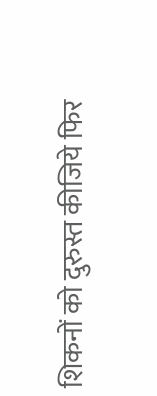शिकनों को दुरुस्त कीजिये फिर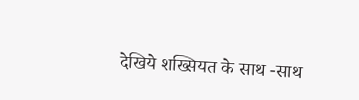देखिये शख्सियत के साथ -साथ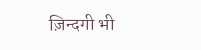ज़िन्दगी भी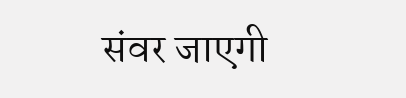संवर जाएगी